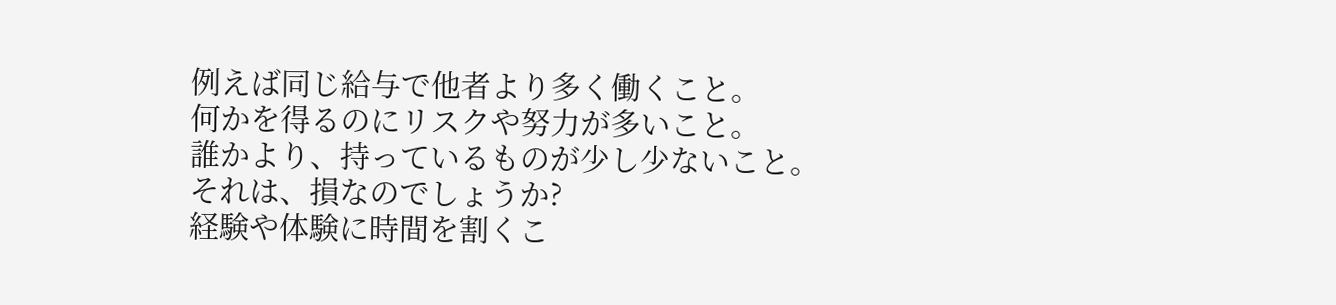例えば同じ給与で他者より多く働くこと。
何かを得るのにリスクや努力が多いこと。
誰かより、持っているものが少し少ないこと。
それは、損なのでしょうか?
経験や体験に時間を割くこ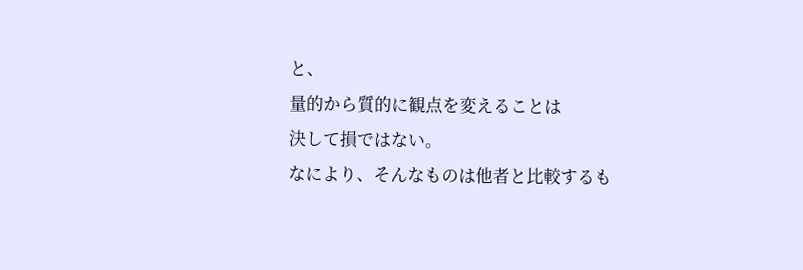と、
量的から質的に観点を変えることは
決して損ではない。
なにより、そんなものは他者と比較するも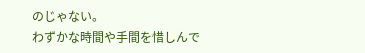のじゃない。
わずかな時間や手間を惜しんで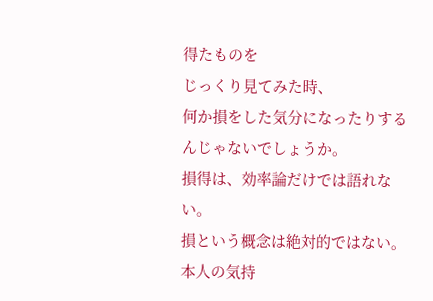得たものを
じっくり見てみた時、
何か損をした気分になったりするんじゃないでしょうか。
損得は、効率論だけでは語れない。
損という概念は絶対的ではない。
本人の気持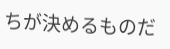ちが決めるものだ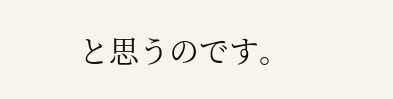と思うのです。